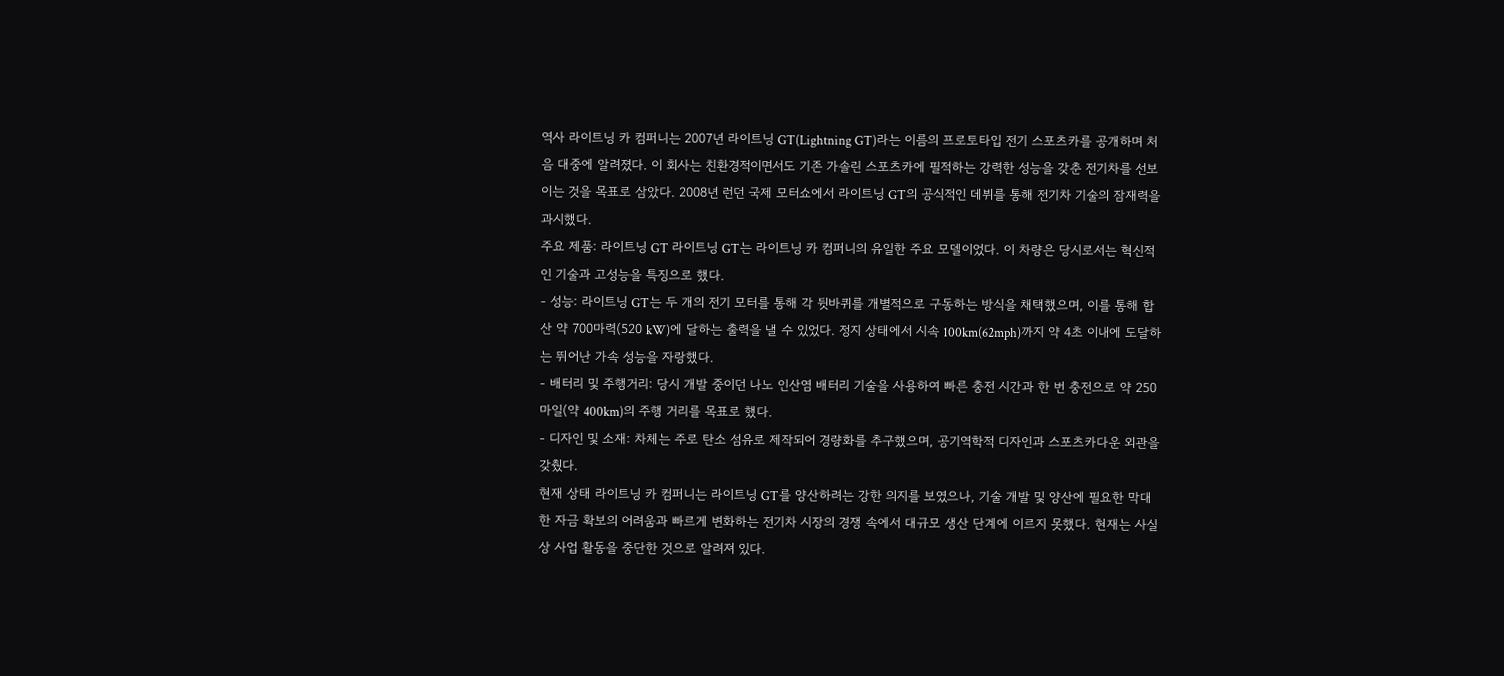역사 라이트닝 카 컴퍼니는 2007년 라이트닝 GT(Lightning GT)라는 이름의 프로토타입 전기 스포츠카를 공개하며 처음 대중에 알려졌다. 이 회사는 친환경적이면서도 기존 가솔린 스포츠카에 필적하는 강력한 성능을 갖춘 전기차를 선보이는 것을 목표로 삼았다. 2008년 런던 국제 모터쇼에서 라이트닝 GT의 공식적인 데뷔를 통해 전기차 기술의 잠재력을 과시했다.
주요 제품: 라이트닝 GT 라이트닝 GT는 라이트닝 카 컴퍼니의 유일한 주요 모델이었다. 이 차량은 당시로서는 혁신적인 기술과 고성능을 특징으로 했다.
- 성능: 라이트닝 GT는 두 개의 전기 모터를 통해 각 뒷바퀴를 개별적으로 구동하는 방식을 채택했으며, 이를 통해 합산 약 700마력(520 kW)에 달하는 출력을 낼 수 있었다. 정지 상태에서 시속 100km(62mph)까지 약 4초 이내에 도달하는 뛰어난 가속 성능을 자랑했다.
- 배터리 및 주행거리: 당시 개발 중이던 나노 인산염 배터리 기술을 사용하여 빠른 충전 시간과 한 번 충전으로 약 250마일(약 400km)의 주행 거리를 목표로 했다.
- 디자인 및 소재: 차체는 주로 탄소 섬유로 제작되어 경량화를 추구했으며, 공기역학적 디자인과 스포츠카다운 외관을 갖췄다.
현재 상태 라이트닝 카 컴퍼니는 라이트닝 GT를 양산하려는 강한 의지를 보였으나, 기술 개발 및 양산에 필요한 막대한 자금 확보의 어려움과 빠르게 변화하는 전기차 시장의 경쟁 속에서 대규모 생산 단계에 이르지 못했다. 현재는 사실상 사업 활동을 중단한 것으로 알려져 있다.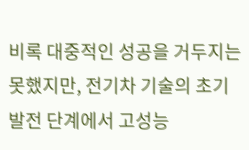비록 대중적인 성공을 거두지는 못했지만, 전기차 기술의 초기 발전 단계에서 고성능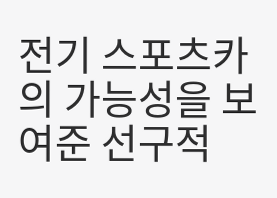전기 스포츠카의 가능성을 보여준 선구적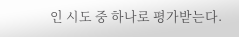인 시도 중 하나로 평가받는다.